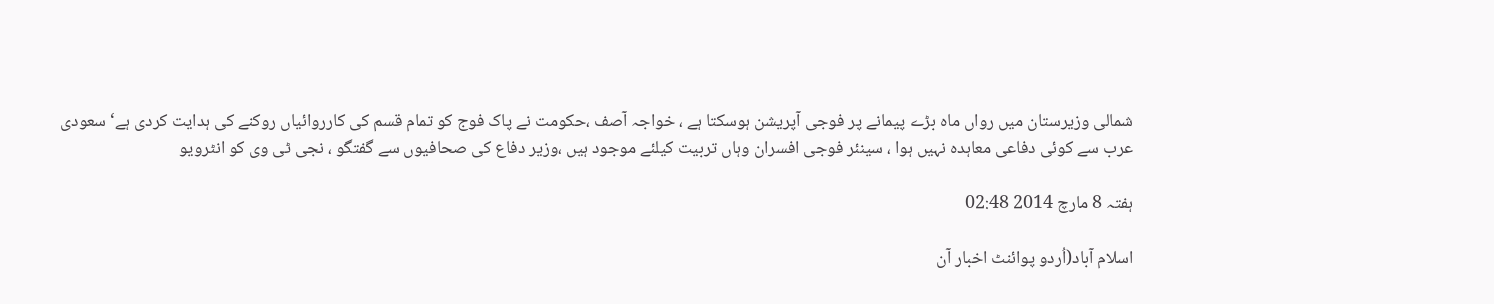شمالی وزیرستان میں رواں ماہ بڑے پیمانے پر فوجی آپریشن ہوسکتا ہے ، خواجہ آصف ،حکومت نے پاک فوج کو تمام قسم کی کارروائیاں روکنے کی ہدایت کردی ہے‘ سعودی عرب سے کوئی دفاعی معاہدہ نہیں ہوا ، سینئر فوجی افسران وہاں تربیت کیلئے موجود ہیں ،وزیر دفاع کی صحافیوں سے گفتگو ، نجی ٹی وی کو انٹرویو

ہفتہ 8 مارچ 2014 02:48

اسلام آباد(اُردو پوائنٹ اخبار آن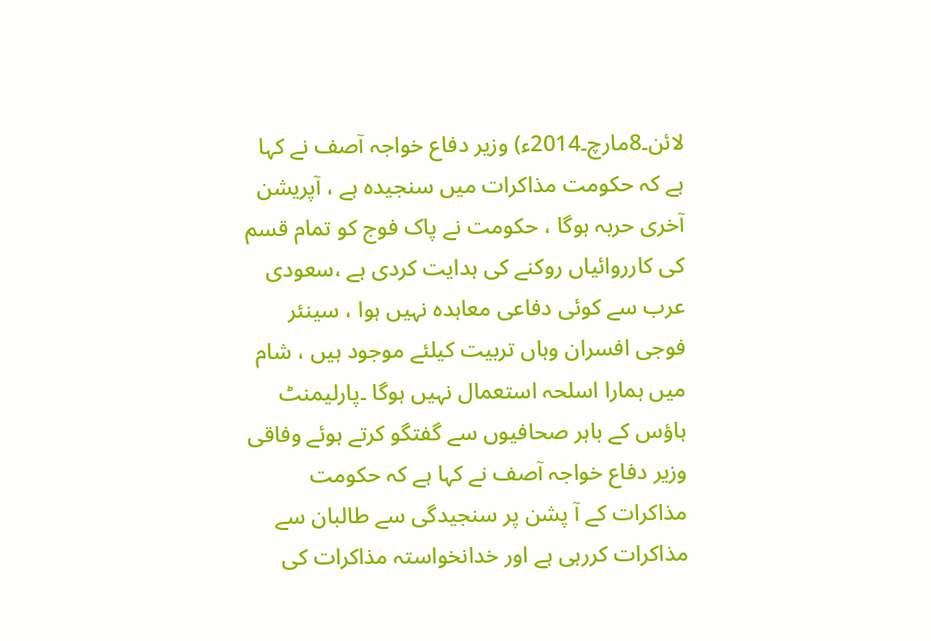لائن۔8مارچ۔2014ء) وزیر دفاع خواجہ آصف نے کہا ہے کہ حکومت مذاکرات میں سنجیدہ ہے ، آپریشن آخری حربہ ہوگا ، حکومت نے پاک فوج کو تمام قسم کی کارروائیاں روکنے کی ہدایت کردی ہے ،سعودی عرب سے کوئی دفاعی معاہدہ نہیں ہوا ، سینئر فوجی افسران وہاں تربیت کیلئے موجود ہیں ، شام میں ہمارا اسلحہ استعمال نہیں ہوگا ۔پارلیمنٹ ہاؤس کے باہر صحافیوں سے گفتگو کرتے ہوئے وفاقی وزیر دفاع خواجہ آصف نے کہا ہے کہ حکومت مذاکرات کے آ پشن پر سنجیدگی سے طالبان سے مذاکرات کررہی ہے اور خدانخواستہ مذاکرات کی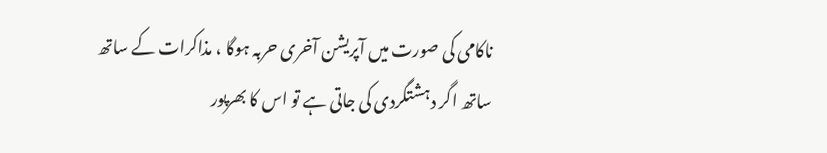ناکامی کی صورت میں آپریشن آخری حربہ ہوگا ، مذاکرات کے ساتھ ساتھ اگر دہشتگردی کی جاتی ہے تو اس کا بھرپور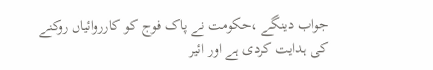جواب دینگے ،حکومت نے پاک فوج کو کارروائیاں روکنے کی ہدایت کردی ہے اور ائیر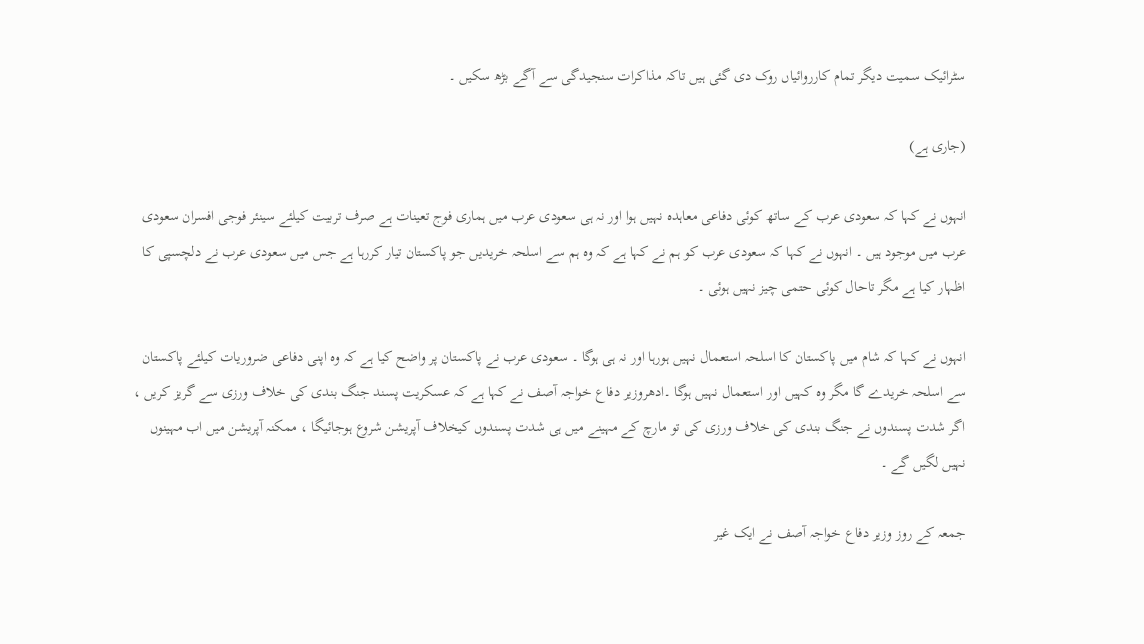سٹرائیک سمیت دیگر تمام کارروائیاں روک دی گئی ہیں تاکہ مذاکرات سنجیدگی سے آگے بڑھ سکیں ۔

(جاری ہے)

انہوں نے کہا کہ سعودی عرب کے ساتھ کوئی دفاعی معاہدہ نہیں ہوا اور نہ ہی سعودی عرب میں ہماری فوج تعینات ہے صرف تربیت کیلئے سینئر فوجی افسران سعودی عرب میں موجود ہیں ۔ انہوں نے کہا کہ سعودی عرب کو ہم نے کہا ہے کہ وہ ہم سے اسلحہ خریدیں جو پاکستان تیار کررہا ہے جس میں سعودی عرب نے دلچسپی کا اظہار کیا ہے مگر تاحال کوئی حتمی چیز نہیں ہوئی ۔

انہوں نے کہا کہ شام میں پاکستان کا اسلحہ استعمال نہیں ہورہا اور نہ ہی ہوگا ۔ سعودی عرب نے پاکستان پر واضح کیا ہے کہ وہ اپنی دفاعی ضروریات کیلئے پاکستان سے اسلحہ خریدے گا مگر وہ کہیں اور استعمال نہیں ہوگا ۔ادھروزیر دفاع خواجہ آصف نے کہا ہے کہ عسکریت پسند جنگ بندی کی خلاف ورزی سے گریز کریں ، اگر شدت پسندوں نے جنگ بندی کی خلاف ورزی کی تو مارچ کے مہینے میں ہی شدت پسندوں کیخلاف آپریشن شروع ہوجائیگا ، ممکنہ آپریشن میں اب مہینوں نہیں لگیں گے ۔

جمعہ کے روز وزیر دفاع خواجہ آصف نے ایک غیر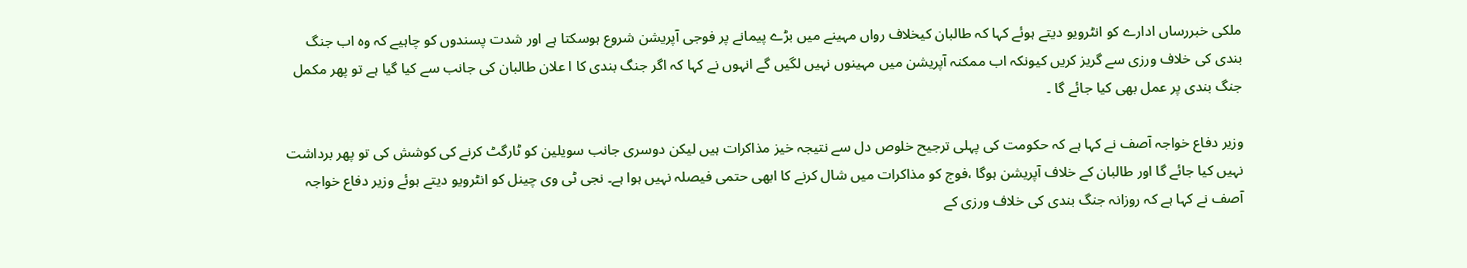ملکی خبررساں ادارے کو انٹرویو دیتے ہوئے کہا کہ طالبان کیخلاف رواں مہینے میں بڑے پیمانے پر فوجی آپریشن شروع ہوسکتا ہے اور شدت پسندوں کو چاہیے کہ وہ اب جنگ بندی کی خلاف ورزی سے گریز کریں کیونکہ اب ممکنہ آپریشن میں مہینوں نہیں لگیں گے انہوں نے کہا کہ اگر جنگ بندی کا ا علان طالبان کی جانب سے کیا گیا ہے تو پھر مکمل جنگ بندی پر عمل بھی کیا جائے گا ۔

وزیر دفاع خواجہ آصف نے کہا ہے کہ حکومت کی پہلی ترجیح خلوص دل سے نتیجہ خیز مذاکرات ہیں لیکن دوسری جانب سویلین کو ٹارگٹ کرنے کی کوشش کی تو پھر برداشت نہیں کیا جائے گا اور طالبان کے خلاف آپریشن ہوگا ،فوج کو مذاکرات میں شال کرنے کا ابھی حتمی فیصلہ نہیں ہوا ہے۔ نجی ٹی وی چینل کو انٹرویو دیتے ہوئے وزیر دفاع خواجہ آصف نے کہا ہے کہ روزانہ جنگ بندی کی خلاف ورزی کے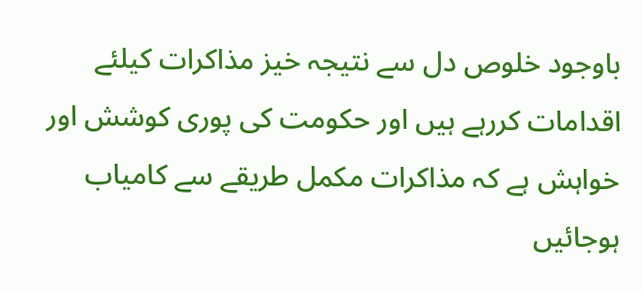باوجود خلوص دل سے نتیجہ خیز مذاکرات کیلئے اقدامات کررہے ہیں اور حکومت کی پوری کوشش اور خواہش ہے کہ مذاکرات مکمل طریقے سے کامیاب ہوجائیں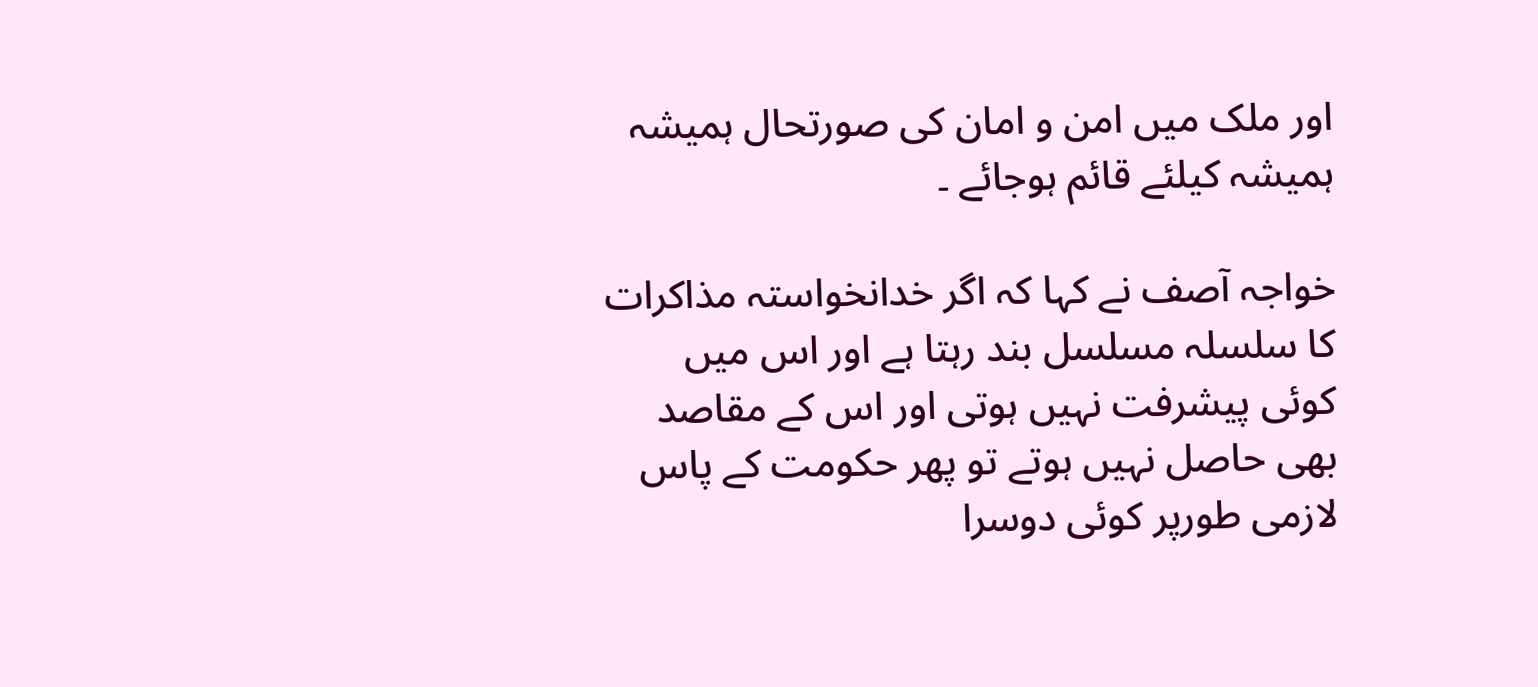اور ملک میں امن و امان کی صورتحال ہمیشہ ہمیشہ کیلئے قائم ہوجائے ۔

خواجہ آصف نے کہا کہ اگر خدانخواستہ مذاکرات کا سلسلہ مسلسل بند رہتا ہے اور اس میں کوئی پیشرفت نہیں ہوتی اور اس کے مقاصد بھی حاصل نہیں ہوتے تو پھر حکومت کے پاس لازمی طورپر کوئی دوسرا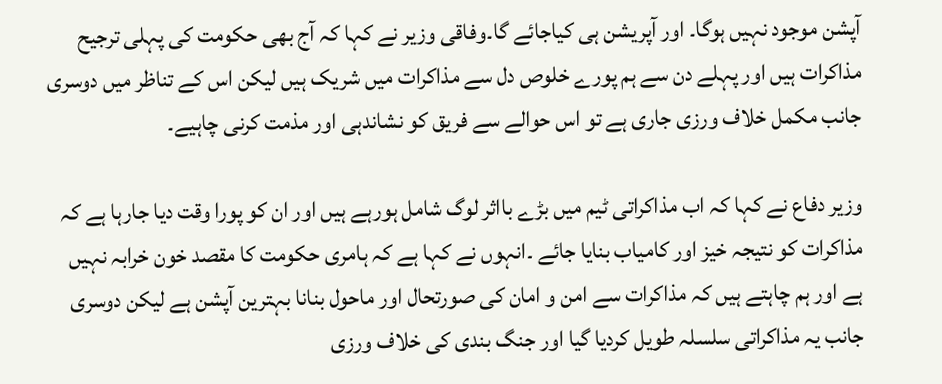آپشن موجود نہیں ہوگا۔ اور آپریشن ہی کیاجائے گا۔وفاقی وزیر نے کہا کہ آج بھی حکومت کی پہلی ترجیح مذاکرات ہیں اور پہلے دن سے ہم پورے خلوص دل سے مذاکرات میں شریک ہیں لیکن اس کے تناظر میں دوسری جانب مکمل خلاف ورزی جاری ہے تو اس حوالے سے فریق کو نشاندہی اور مذمت کرنی چاہیے۔

وزیر دفاع نے کہا کہ اب مذاکراتی ٹیم میں بڑے بااثر لوگ شامل ہورہے ہیں اور ان کو پورا وقت دیا جارہا ہے کہ مذاکرات کو نتیجہ خیز اور کامیاب بنایا جائے ۔انہوں نے کہا ہے کہ ہامری حکومت کا مقصد خون خرابہ نہیں ہے اور ہم چاہتے ہیں کہ مذاکرات سے امن و امان کی صورتحال اور ماحول بنانا بہترین آپشن ہے لیکن دوسری جانب یہ مذاکراتی سلسلہ طویل کردیا گیا اور جنگ بندی کی خلاف ورزی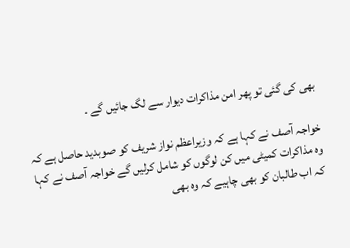بھی کی گئی تو پھر امن مذاکرات دیوار سے لگ جائیں گے ۔

خواجہ آصف نے کہا ہے کہ وزیراعظم نواز شریف کو صوبدید حاصل ہے کہ وہ مذاکرات کمیٹی میں کن لوگوں کو شامل کرلیں گے خواجہ آصف نے کہا کہ اب طالبان کو بھی چاہیے کہ وہ بھی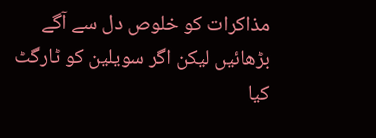مذاکرات کو خلوص دل سے آگے بڑھائیں لیکن اگر سویلین کو ٹارگٹ کیا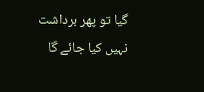گیا تو پھر برداشت نہیں کیا جائے گا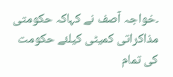۔خواجہ آصف نے کہاکہ حکومتی مذاکراتی کمیٹی کیلئے حکومت کی تمام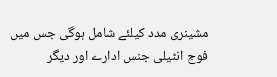مشینری مدد کیلئے شامل ہوگی جس میں فوج انٹیلی جنس ادارے اور دیگر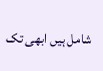شامل ہیں ابھی تک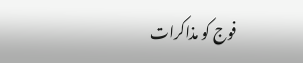فوج کو مذاکرات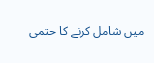میں شامل کرنے کا حتمی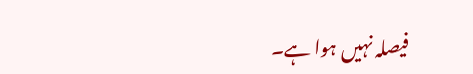فیصلہ نہیں ہوا ہے۔